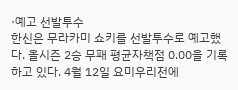·예고 선발투수
한신은 무라카미 쇼키를 선발투수로 예고했다. 올시즌 2승 무패 평균자책점 0.00을 기록하고 있다. 4월 12일 요미우리전에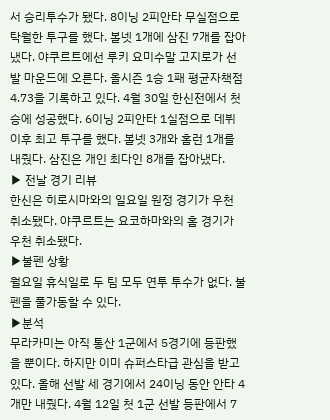서 승리투수가 됐다. 8이닝 2피안타 무실점으로 탁월한 투구를 했다. 볼넷 1개에 삼진 7개를 잡아냈다. 야쿠르트에선 루키 요미수말 고지로가 선발 마운드에 오른다. 올시즌 1승 1패 평균자책점 4.73을 기록하고 있다. 4월 30일 한신전에서 첫 승에 성공했다. 6이닝 2피안타 1실점으로 데뷔 이후 최고 투구를 했다. 볼넷 3개와 홈런 1개를 내줬다. 삼진은 개인 최다인 8개를 잡아냈다.
▶ 전날 경기 리뷰
한신은 히로시마와의 일요일 원정 경기가 우천 취소됐다. 야쿠르트는 요코하마와의 홈 경기가 우천 취소됐다.
▶불펜 상황
월요일 휴식일로 두 팀 모두 연투 투수가 없다. 불펜을 풀가동할 수 있다.
▶분석
무라카미는 아직 통산 1군에서 5경기에 등판했을 뿐이다. 하지만 이미 슈퍼스타급 관심을 받고 있다. 올해 선발 세 경기에서 24이닝 동안 안타 4개만 내줬다. 4월 12일 첫 1군 선발 등판에서 7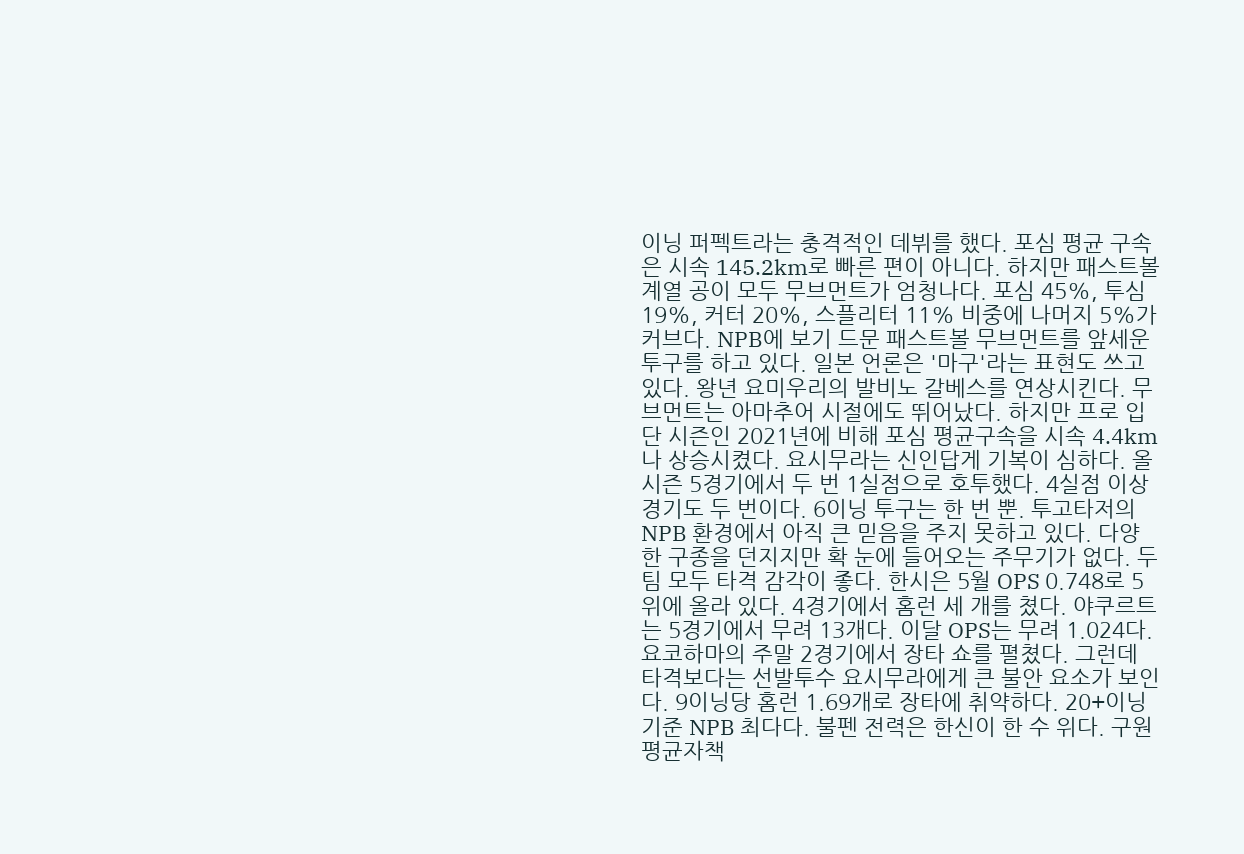이닝 퍼펙트라는 충격적인 데뷔를 했다. 포심 평균 구속은 시속 145.2km로 빠른 편이 아니다. 하지만 패스트볼 계열 공이 모두 무브먼트가 엄청나다. 포심 45%, 투심 19%, 커터 20%, 스플리터 11% 비중에 나머지 5%가 커브다. NPB에 보기 드문 패스트볼 무브먼트를 앞세운 투구를 하고 있다. 일본 언론은 '마구'라는 표현도 쓰고 있다. 왕년 요미우리의 발비노 갈베스를 연상시킨다. 무브먼트는 아마추어 시절에도 뛰어났다. 하지만 프로 입단 시즌인 2021년에 비해 포심 평균구속을 시속 4.4km나 상승시켰다. 요시무라는 신인답게 기복이 심하다. 올시즌 5경기에서 두 번 1실점으로 호투했다. 4실점 이상 경기도 두 번이다. 6이닝 투구는 한 번 뿐. 투고타저의 NPB 환경에서 아직 큰 믿음을 주지 못하고 있다. 다양한 구종을 던지지만 확 눈에 들어오는 주무기가 없다. 두 팀 모두 타격 감각이 좋다. 한시은 5월 OPS 0.748로 5위에 올라 있다. 4경기에서 홈런 세 개를 쳤다. 야쿠르트는 5경기에서 무려 13개다. 이달 OPS는 무려 1.024다. 요코하마의 주말 2경기에서 장타 쇼를 펼쳤다. 그런데 타격보다는 선발투수 요시무라에게 큰 불안 요소가 보인다. 9이닝당 홈런 1.69개로 장타에 취약하다. 20+이닝 기준 NPB 최다다. 불펜 전력은 한신이 한 수 위다. 구원 평균자책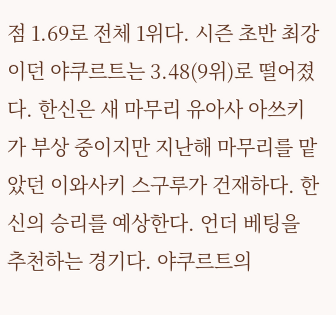점 1.69로 전체 1위다. 시즌 초반 최강이던 야쿠르트는 3.48(9위)로 떨어졌다. 한신은 새 마무리 유아사 아쓰키가 부상 중이지만 지난해 마무리를 맡았던 이와사키 스구루가 건재하다. 한신의 승리를 예상한다. 언더 베팅을 추천하는 경기다. 야쿠르트의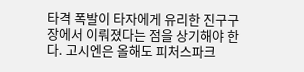타격 폭발이 타자에게 유리한 진구구장에서 이뤄졌다는 점을 상기해야 한다. 고시엔은 올해도 피처스파크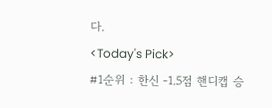다.
<Today's Pick>
#1순위 : 한신 -1.5점 핸디캡 승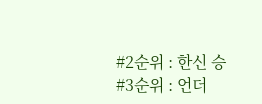#2순위 : 한신 승
#3순위 : 언더